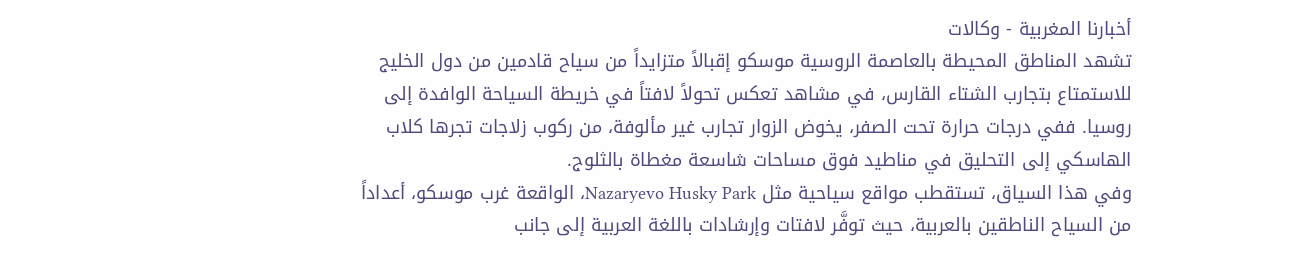أخبارنا المغربية - وكالات
تشهد المناطق المحيطة بالعاصمة الروسية موسكو إقبالاً متزايداً من سياح قادمين من دول الخليج للاستمتاع بتجارب الشتاء القارس، في مشاهد تعكس تحولاً لافتاً في خريطة السياحة الوافدة إلى روسيا. ففي درجات حرارة تحت الصفر، يخوض الزوار تجارب غير مألوفة، من ركوب زلاجات تجرها كلاب الهاسكي إلى التحليق في مناطيد فوق مساحات شاسعة مغطاة بالثلوج.
وفي هذا السياق، تستقطب مواقع سياحية مثل Nazaryevo Husky Park، الواقعة غرب موسكو، أعداداً من السياح الناطقين بالعربية، حيث توفَّر لافتات وإرشادات باللغة العربية إلى جانب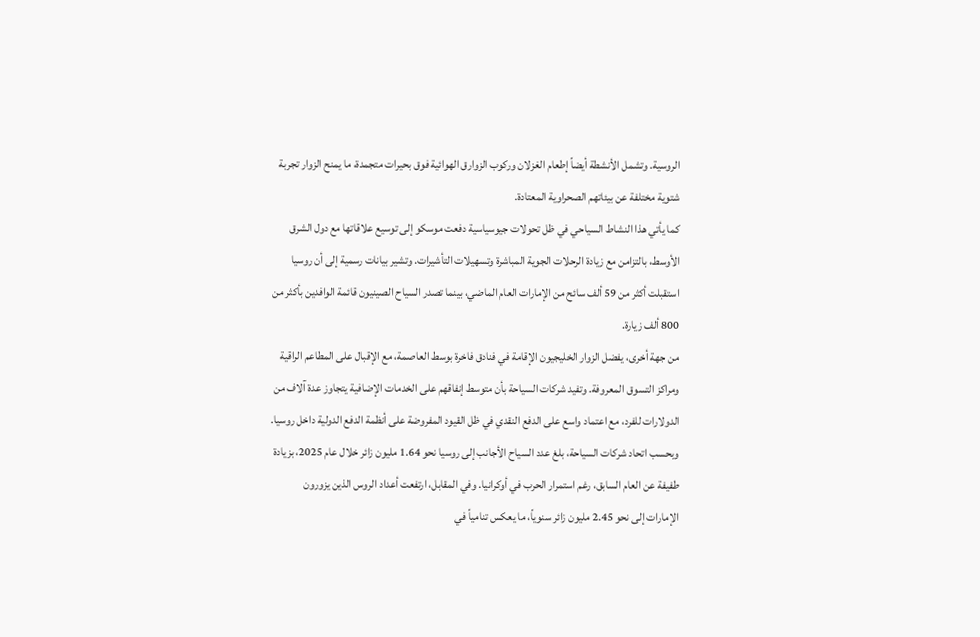الروسية. وتشمل الأنشطة أيضاً إطعام الغزلان وركوب الزوارق الهوائية فوق بحيرات متجمدة، ما يمنح الزوار تجربة شتوية مختلفة عن بيئاتهم الصحراوية المعتادة.
كما يأتي هذا النشاط السياحي في ظل تحولات جيوسياسية دفعت موسكو إلى توسيع علاقاتها مع دول الشرق الأوسط، بالتزامن مع زيادة الرحلات الجوية المباشرة وتسهيلات التأشيرات. وتشير بيانات رسمية إلى أن روسيا استقبلت أكثر من 59 ألف سائح من الإمارات العام الماضي، بينما تصدر السياح الصينيون قائمة الوافدين بأكثر من 800 ألف زيارة.
من جهة أخرى، يفضل الزوار الخليجيون الإقامة في فنادق فاخرة بوسط العاصمة، مع الإقبال على المطاعم الراقية ومراكز التسوق المعروفة. وتفيد شركات السياحة بأن متوسط إنفاقهم على الخدمات الإضافية يتجاوز عدة آلاف من الدولارات للفرد، مع اعتماد واسع على الدفع النقدي في ظل القيود المفروضة على أنظمة الدفع الدولية داخل روسيا.
وبحسب اتحاد شركات السياحة، بلغ عدد السياح الأجانب إلى روسيا نحو 1.64 مليون زائر خلال عام 2025، بزيادة طفيفة عن العام السابق، رغم استمرار الحرب في أوكرانيا. وفي المقابل، ارتفعت أعداد الروس الذين يزورون الإمارات إلى نحو 2.45 مليون زائر سنوياً، ما يعكس تنامياً في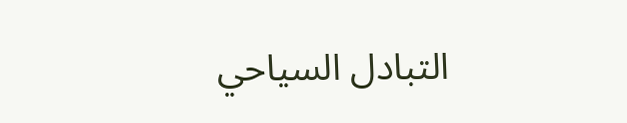التبادل السياحي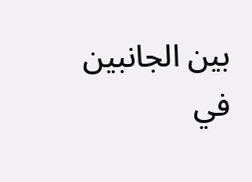بين الجانبين في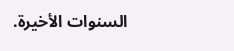السنوات الأخيرة.